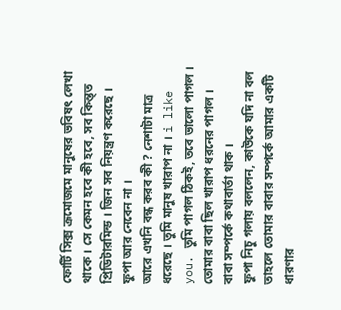ফোর্টি সিক্স ত্রূমোজমে মানুষের ভবিষৎ লেখা থাকে । সে কেমন হবে কী হবে, সব কিন্ত্ত প্রিডিটারমিন্ড । জিন সব নিয়ন্ত্রণ করেছে ।
ফুপা আর নেবেন না ।
আরে এখনি বন্ধ করব কী ? নেশাটা মাত্র ধরেছে । তুমি মানুষ খারাপ না । i like you. তুমি পাগল ঠিকই, তবে ভালো পাগল । তোমার বাবা ছিল খারাপ ধরনের পাগল । বাবা সম্পর্কে কথাবার্তা থাক ।
ফুপা নিচু গলায় বললেন, কাউকে যদি না বল তাহলে তোমার বাবার সম্পর্কে আমার একটি ধারণার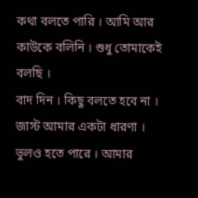কথা বলতে পারি । আমি আর কাউকে বলিনি । শুধু তোমাকেই বলছি ।
বাদ দিন । কিছু বলতে হবে না ।
জাস্ট আমার একটা ধারণা । ভুলও হতে পারে । আমার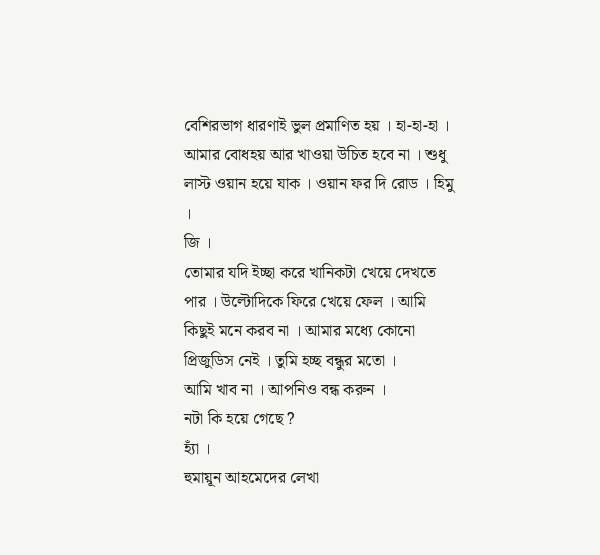বেশিরভাগ ধারণাই ভুল প্রমাণিত হয় । হা-হা-হা । আমার বোধহয় আর খাওয়া উচিত হবে না । শুধু লাস্ট ওয়ান হয়ে যাক । ওয়ান ফর দি রোড । হিমু ।
জি ।
তোমার যদি ইচ্ছা করে খানিকটা খেয়ে দেখতে পার । উল্টোদিকে ফিরে খেয়ে ফেল । আমি কিছুই মনে করব না । আমার মধ্যে কোনো প্রিজুডিস নেই । তুমি হচ্ছ বন্ধুর মতো ।
আমি খাব না । আপনিও বন্ধ করুন ।
নটা কি হয়ে গেছে ?
হ্যাঁ ।
হুমায়ূন আহমেদের লেখা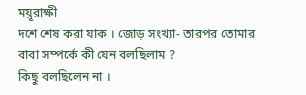ময়ূরাক্ষী
দশে শেষ করা যাক । জোড় সংখ্যা- তারপর তোমার বাবা সম্পর্কে কী যেন বলছিলাম ?
কিছু বলছিলেন না ।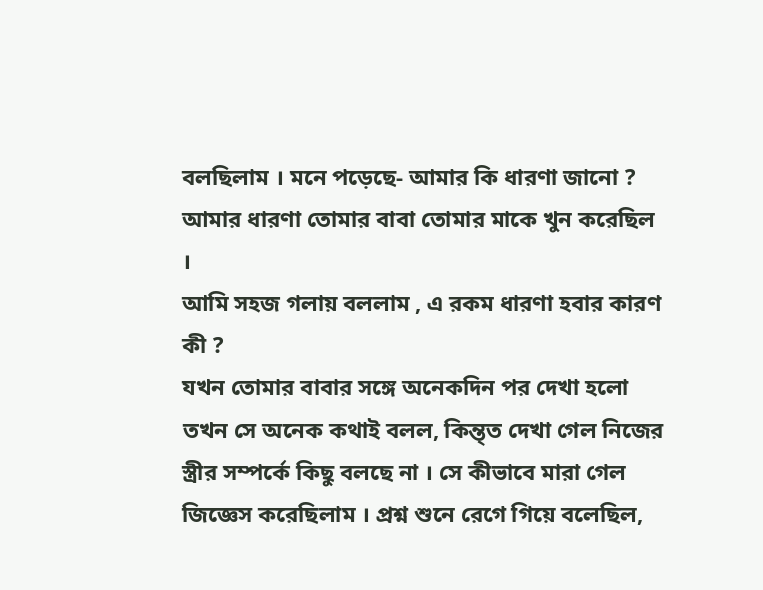বলছিলাম । মনে পড়েছে- আমার কি ধারণা জানো ? আমার ধারণা তোমার বাবা তোমার মাকে খুন করেছিল ।
আমি সহজ গলায় বললাম , এ রকম ধারণা হবার কারণ কী ?
যখন তোমার বাবার সঙ্গে অনেকদিন পর দেখা হলো তখন সে অনেক কথাই বলল, কিন্ত্ত দেখা গেল নিজের স্ত্রীর সম্পর্কে কিছু বলছে না । সে কীভাবে মারা গেল জিজ্ঞেস করেছিলাম । প্রশ্ন শুনে রেগে গিয়ে বলেছিল,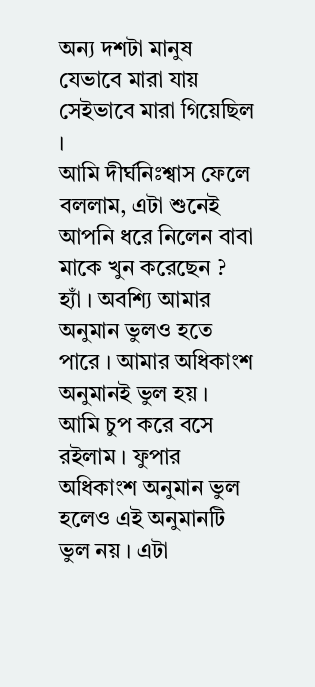অন্য দশটা মানুষ যেভাবে মারা যায় সেইভাবে মারা গিয়েছিল ।
আমি দীর্ঘনিঃশ্বাস ফেলে বললাম, এটা শুনেই আপনি ধরে নিলেন বাবা মাকে খুন করেছেন ?
হ্যাঁ । অবশ্যি আমার অনুমান ভুলও হতে পারে । আমার অধিকাংশ অনুমানই ভুল হয় ।
আমি চুপ করে বসে রইলাম । ফুপার অধিকাংশ অনুমান ভুল হলেও এই অনুমানটি ভুল নয় । এটা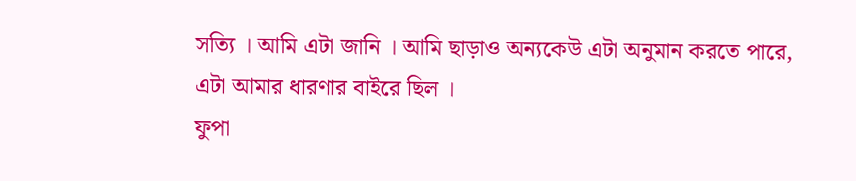সত্যি । আমি এটা জানি । আমি ছাড়াও অন্যকেউ এটা অনুমান করতে পারে, এটা আমার ধারণার বাইরে ছিল ।
ফুপা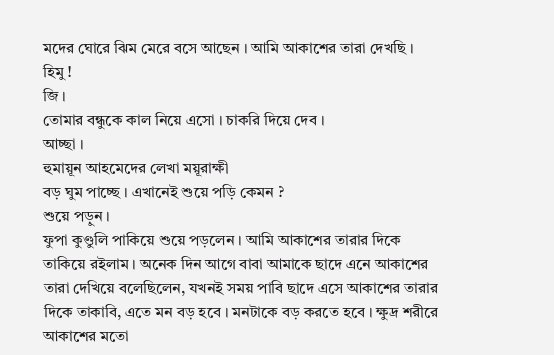মদের ঘোরে ঝিম মেরে বসে আছেন । আমি আকাশের তারা দেখছি ।
হিমু !
জি ।
তোমার বন্ধুকে কাল নিয়ে এসো । চাকরি দিয়ে দেব ।
আচ্ছা ।
হুমায়ূন আহমেদের লেখা ময়ূরাক্ষী
বড় ঘুম পাচ্ছে । এখানেই শুয়ে পড়ি কেমন ?
শুয়ে পড়ুন ।
ফুপা কুণ্ডুলি পাকিয়ে শুয়ে পড়লেন । আমি আকাশের তারার দিকে তাকিয়ে রইলাম । অনেক দিন আগে বাবা আমাকে ছাদে এনে আকাশের তারা দেখিয়ে বলেছিলেন, যখনই সময় পাবি ছাদে এসে আকাশের তারার দিকে তাকাবি, এতে মন বড় হবে । মনটাকে বড় করতে হবে । ক্ষুদ্র শরীরে আকাশের মতো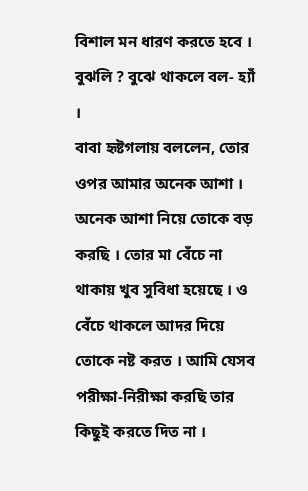বিশাল মন ধারণ করতে হবে । বুঝলি ? বুঝে থাকলে বল- হ্যাঁ ।
বাবা হৃষ্টগলায় বললেন, তোর ওপর আমার অনেক আশা । অনেক আশা নিয়ে তোকে বড় করছি । তোর মা বেঁচে না থাকায় খুব সুবিধা হয়েছে । ও বেঁচে থাকলে আদর দিয়ে তোকে নষ্ট করত । আমি যেসব পরীক্ষা-নিরীক্ষা করছি তার কিছুই করতে দিত না ।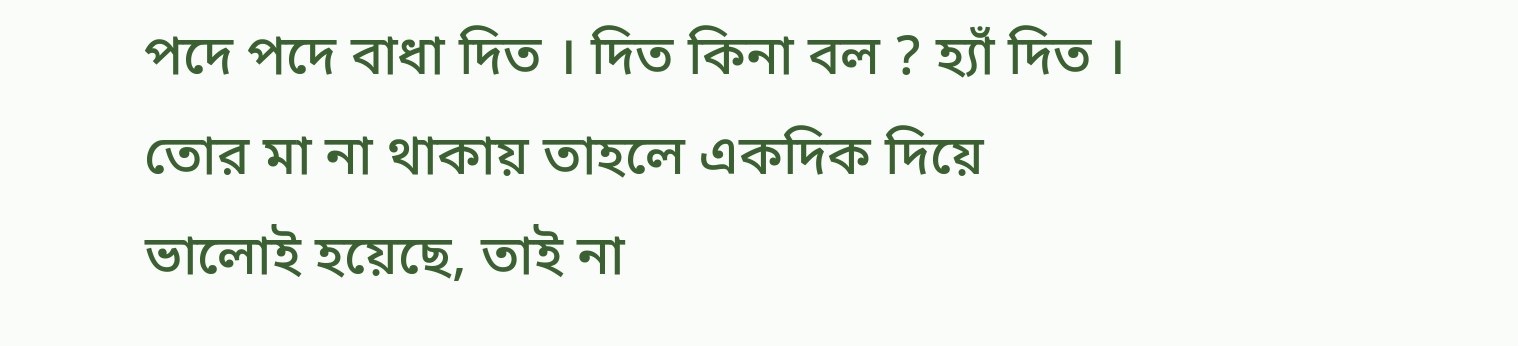পদে পদে বাধা দিত । দিত কিনা বল ? হ্যাঁ দিত । তোর মা না থাকায় তাহলে একদিক দিয়ে ভালোই হয়েছে, তাই না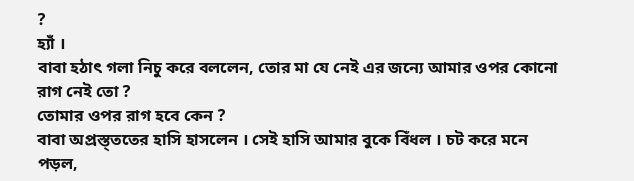?
হ্যাঁ ।
বাবা হঠাৎ গলা নিচু করে বললেন, তোর মা যে নেই এর জন্যে আমার ওপর কোনো রাগ নেই তো ?
তোমার ওপর রাগ হবে কেন ?
বাবা অপ্রস্ত্ততের হাসি হাসলেন । সেই হাসি আমার বুকে বিঁধল । চট করে মনে পড়ল,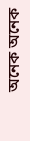অনেক অনেক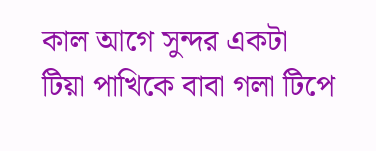কাল আগে সুন্দর একটা টিয়া পাখিকে বাবা গলা টিপে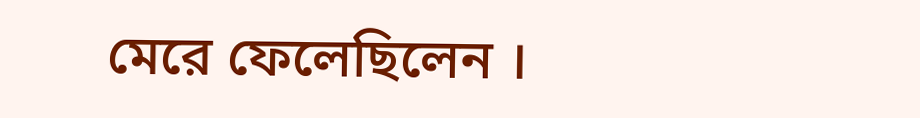মেরে ফেলেছিলেন ।